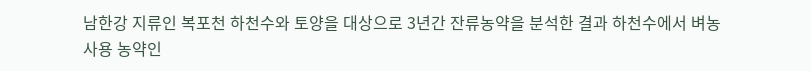남한강 지류인 복포천 하천수와 토양을 대상으로 3년간 잔류농약을 분석한 결과 하천수에서 벼농사용 농약인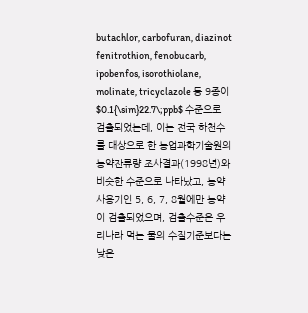butachlor, carbofuran, diazinot fenitrothion, fenobucarb, ipobenfos, isorothiolane, molinate, tricyclazole 등 9종이 $0.1{\sim}22.7\;ppb$ 수준으로 검출되었는데, 이는 전국 하천수를 대상으로 한 농업과학기술원의 농약잔류량 조사결과(1998년)와 비슷한 수준으로 나타났고, 농약사용기인 5, 6, 7, 8월에만 농약이 검출되었으며, 검출수준은 우리나라 먹는 물의 수질기준보다는 낮은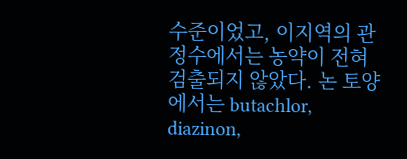수준이었고, 이지역의 관정수에서는 농약이 전혀 검출되지 않았다. 논 토양에서는 butachlor, diazinon,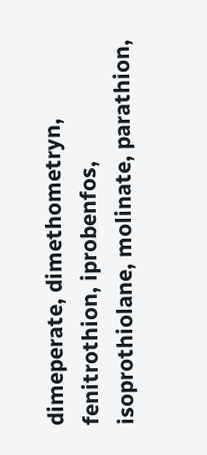dimeperate, dimethometryn, fenitrothion, iprobenfos, isoprothiolane, molinate, parathion,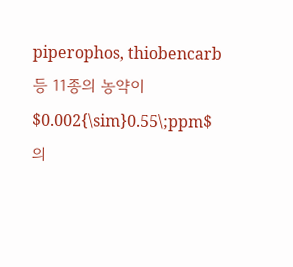piperophos, thiobencarb 등 11종의 농약이 $0.002{\sim}0.55\;ppm$의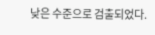낮은 수준으로 검출되었다.